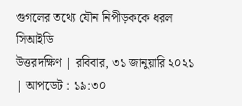গুগলের তথ্যে যৌন নিপীড়ককে ধরল সিআইডি
উত্তরদক্ষিণ | রবিবার, ৩১ জানুয়ারি ২০২১ | আপডেট : ১৯:৩০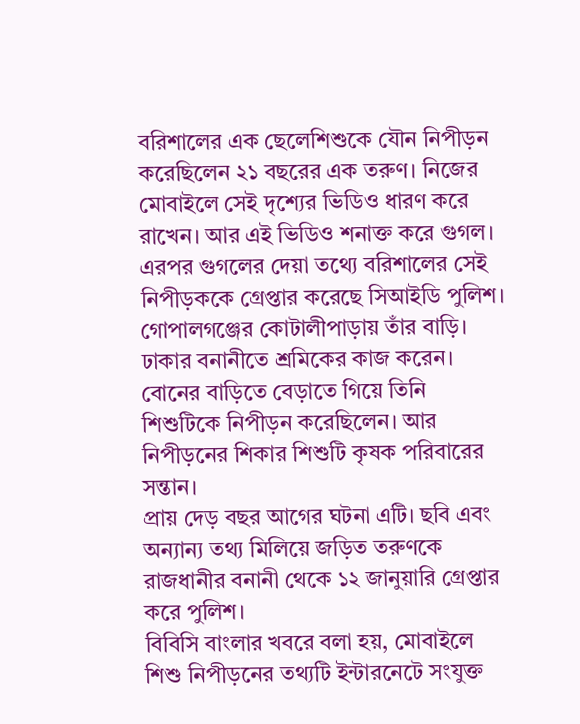বরিশালের এক ছেলেশিশুকে যৌন নিপীড়ন করেছিলেন ২১ বছরের এক তরুণ। নিজের মোবাইলে সেই দৃশ্যের ভিডিও ধারণ করে রাখেন। আর এই ভিডিও শনাক্ত করে গুগল। এরপর গুগলের দেয়া তথ্যে বরিশালের সেই নিপীড়ককে গ্রেপ্তার করেছে সিআইডি পুলিশ। গোপালগঞ্জের কোটালীপাড়ায় তাঁর বাড়ি। ঢাকার বনানীতে শ্রমিকের কাজ করেন। বোনের বাড়িতে বেড়াতে গিয়ে তিনি শিশুটিকে নিপীড়ন করেছিলেন। আর নিপীড়নের শিকার শিশুটি কৃষক পরিবারের সন্তান।
প্রায় দেড় বছর আগের ঘটনা এটি। ছবি এবং অন্যান্য তথ্য মিলিয়ে জড়িত তরুণকে রাজধানীর বনানী থেকে ১২ জানুয়ারি গ্রেপ্তার করে পুলিশ।
বিবিসি বাংলার খবরে বলা হয়, মোবাইলে শিশু নিপীড়নের তথ্যটি ইন্টারনেটে সংযুক্ত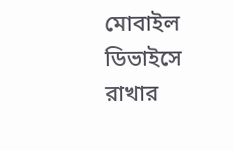মোবাইল ডিভাইসে রাখার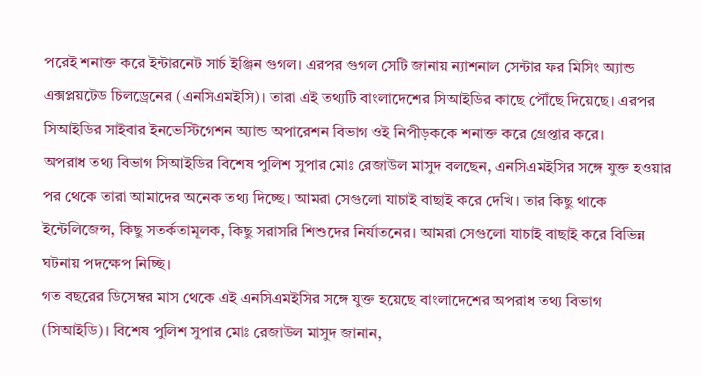পরেই শনাক্ত করে ইন্টারনেট সার্চ ইঞ্জিন গুগল। এরপর গুগল সেটি জানায় ন্যাশনাল সেন্টার ফর মিসিং অ্যান্ড এক্সপ্লয়টেড চিলড্রেনের (এনসিএমইসি)। তারা এই তথ্যটি বাংলাদেশের সিআইডির কাছে পৌঁছে দিয়েছে। এরপর সিআইডির সাইবার ইনভেস্টিগেশন অ্যান্ড অপারেশন বিভাগ ওই নিপীড়ককে শনাক্ত করে গ্রেপ্তার করে।
অপরাধ তথ্য বিভাগ সিআইডির বিশেষ পুলিশ সুপার মোঃ রেজাউল মাসুদ বলছেন, এনসিএমইসির সঙ্গে যুক্ত হওয়ার পর থেকে তারা আমাদের অনেক তথ্য দিচ্ছে। আমরা সেগুলো যাচাই বাছাই করে দেখি। তার কিছু থাকে ইন্টেলিজেন্স, কিছু সতর্কতামূলক, কিছু সরাসরি শিশুদের নির্যাতনের। আমরা সেগুলো যাচাই বাছাই করে বিভিন্ন ঘটনায় পদক্ষেপ নিচ্ছি।
গত বছরের ডিসেম্বর মাস থেকে এই এনসিএমইসির সঙ্গে যুক্ত হয়েছে বাংলাদেশের অপরাধ তথ্য বিভাগ (সিআইডি)। বিশেষ পুলিশ সুপার মোঃ রেজাউল মাসুদ জানান,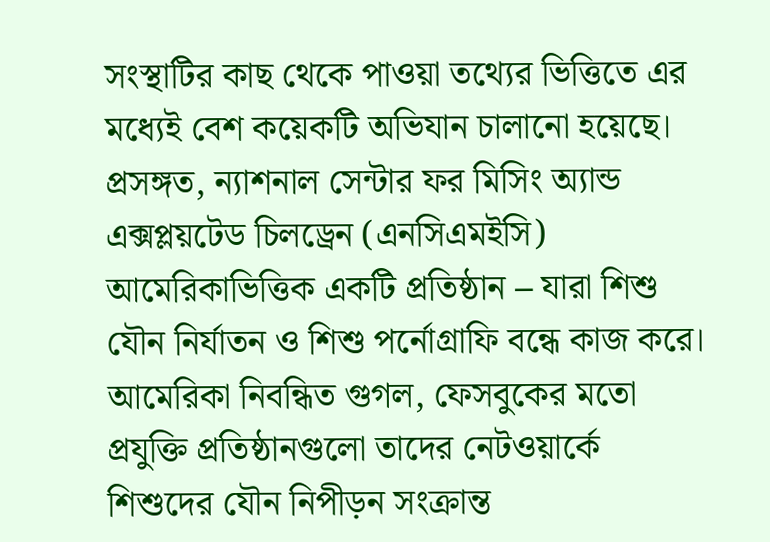সংস্থাটির কাছ থেকে পাওয়া তথ্যের ভিত্তিতে এর মধ্যেই বেশ কয়েকটি অভিযান চালানো হয়েছে।
প্রসঙ্গত, ন্যাশনাল সেন্টার ফর মিসিং অ্যান্ড এক্সপ্লয়টেড চিলড্রেন (এনসিএমইসি) আমেরিকাভিত্তিক একটি প্রতিষ্ঠান – যারা শিশু যৌন নির্যাতন ও শিশু পর্নোগ্রাফি বন্ধে কাজ করে। আমেরিকা নিবন্ধিত গুগল, ফেসবুকের মতো প্রযুক্তি প্রতিষ্ঠানগুলো তাদের নেটওয়ার্কে শিশুদের যৌন নিপীড়ন সংক্রান্ত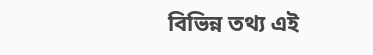বিভিন্ন তথ্য এই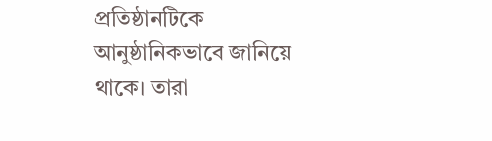প্রতিষ্ঠানটিকে আনুষ্ঠানিকভাবে জানিয়ে থাকে। তারা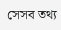সেসব তথ্য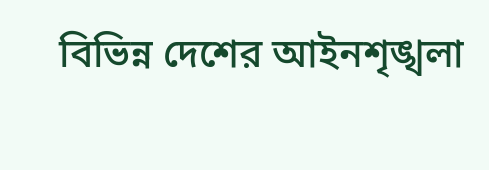বিভিন্ন দেশের আইনশৃঙ্খলা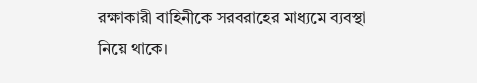রক্ষাকারী বাহিনীকে সরবরাহের মাধ্যমে ব্যবস্থা নিয়ে থাকে।